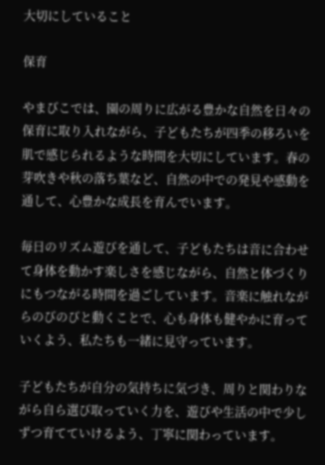大切にしていること

保育

やまびこでは、園の周りに広がる豊かな自然を日々の保育に取り入れながら、子どもたちが四季の移ろいを肌で感じられるような時間を大切にしています。春の芽吹きや秋の落ち葉など、自然の中での発見や感動を通して、心豊かな成長を育んでいます。

毎日のリズム遊びを通して、子どもたちは音に合わせて身体を動かす楽しさを感じながら、自然と体づくりにもつながる時間を過ごしています。音楽に触れながらのびのびと動くことで、心も身体も健やかに育っていくよう、私たちも一緒に見守っています。

子どもたちが自分の気持ちに気づき、周りと関わりながら自ら選び取っていく力を、遊びや生活の中で少しずつ育てていけるよう、丁寧に関わっています。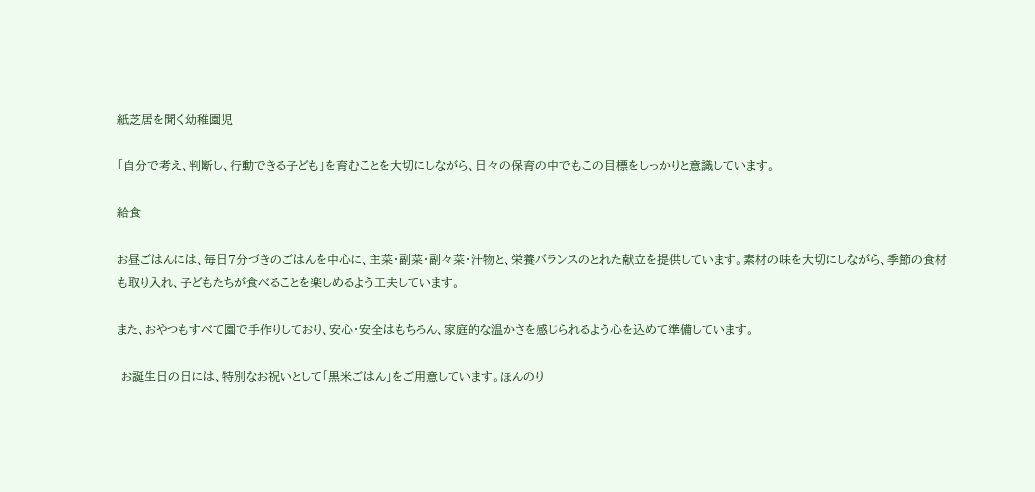紙芝居を聞く幼稚園児

「自分で考え、判断し、行動できる子ども」を育むことを大切にしながら、日々の保育の中でもこの目標をしっかりと意識しています。

給食

お昼ごはんには、毎日7分づきのごはんを中心に、主菜・副菜・副々菜・汁物と、栄養バランスのとれた献立を提供しています。素材の味を大切にしながら、季節の食材も取り入れ、子どもたちが食べることを楽しめるよう工夫しています。

また、おやつもすべて園で手作りしており、安心・安全はもちろん、家庭的な温かさを感じられるよう心を込めて準備しています。

 お誕生日の日には、特別なお祝いとして「黒米ごはん」をご用意しています。ほんのり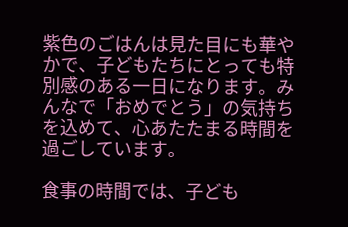紫色のごはんは見た目にも華やかで、子どもたちにとっても特別感のある一日になります。みんなで「おめでとう」の気持ちを込めて、心あたたまる時間を過ごしています。

食事の時間では、子ども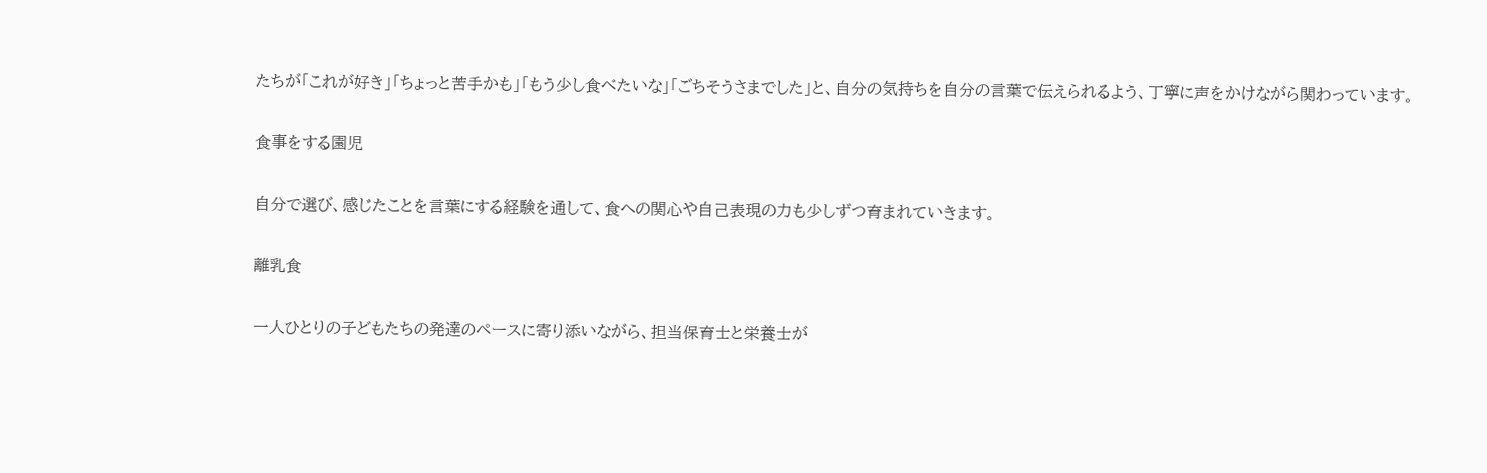たちが「これが好き」「ちょっと苦手かも」「もう少し食べたいな」「ごちそうさまでした」と、自分の気持ちを自分の言葉で伝えられるよう、丁寧に声をかけながら関わっています。

食事をする園児

自分で選び、感じたことを言葉にする経験を通して、食への関心や自己表現の力も少しずつ育まれていきます。

離乳食

一人ひとりの子どもたちの発達のペースに寄り添いながら、担当保育士と栄養士が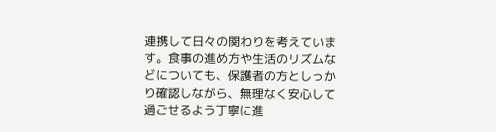連携して日々の関わりを考えています。食事の進め方や生活のリズムなどについても、保護者の方としっかり確認しながら、無理なく安心して過ごせるよう丁寧に進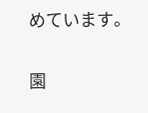めています。

園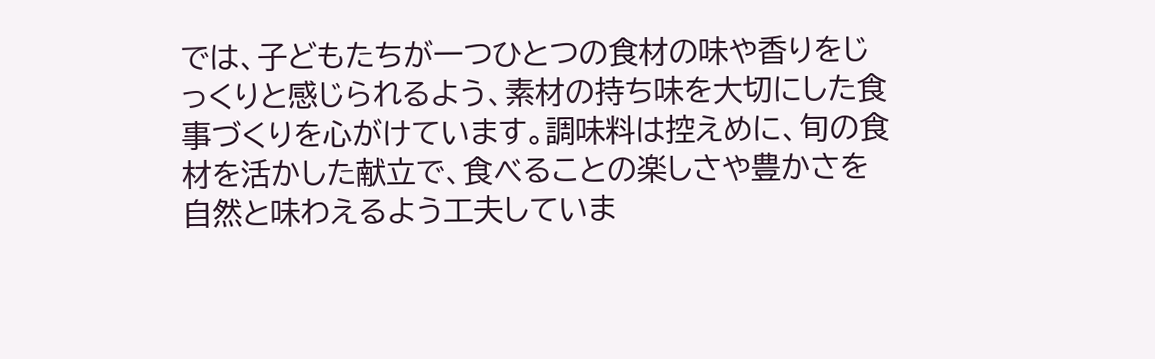では、子どもたちが一つひとつの食材の味や香りをじっくりと感じられるよう、素材の持ち味を大切にした食事づくりを心がけています。調味料は控えめに、旬の食材を活かした献立で、食べることの楽しさや豊かさを自然と味わえるよう工夫していま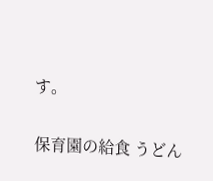す。

保育園の給食 うどん